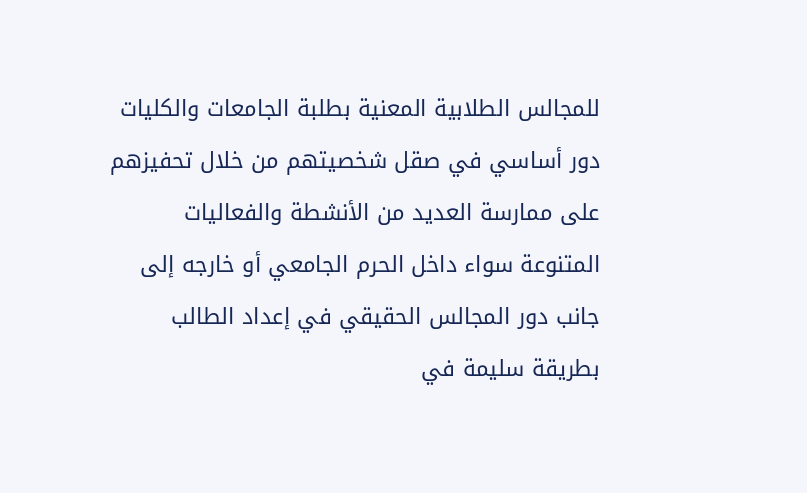للمجالس الطلابية المعنية بطلبة الجامعات والكليات دور أساسي في صقل شخصيتهم من خلال تحفيزهم على ممارسة العديد من الأنشطة والفعاليات المتنوعة سواء داخل الحرم الجامعي أو خارجه إلى جانب دور المجالس الحقيقي في إعداد الطالب بطريقة سليمة في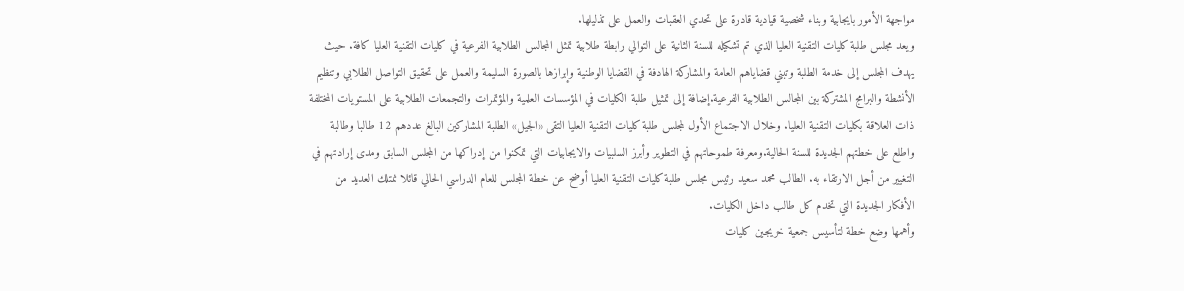مواجهة الأمور بايجابية وبناء شخصية قيادية قادرة على تحدي العقبات والعمل على تذليلها.
ويعد مجلس طلبة كليات التقنية العليا الذي تم تشكيله للسنة الثانية على التوالي رابطة طلابية تمثل المجالس الطلابية الفرعية في كليات التقنية العليا كافة. حيث يهدف المجلس إلى خدمة الطلبة وتبني قضاياهم العامة والمشاركة الهادفة في القضايا الوطنية وإبرازها بالصورة السليمة والعمل على تحقيق التواصل الطلابي وتنظيم الأنشطة والبرامج المشتركة بين المجالس الطلابية الفرعية.إضافة إلى تمثيل طلبة الكليات في المؤسسات العلمية والمؤتمرات والتجمعات الطلابية على المستويات المختلفة ذات العلاقة بكليات التقنية العليا. وخلال الاجتماع الأول لمجلس طلبة كليات التقنية العليا التقى «الجيل» الطلبة المشاركين البالغ عددهم 12 طالبا وطالبة واطلع على خطتهم الجديدة للسنة الحالية.ومعرفة طموحاتهم في التطوير وأبرز السلبيات والايجابيات التي تمكنوا من إدراكها من المجلس السابق ومدى إرادتهم في التغيير من أجل الارتقاء به. الطالب محمد سعيد رئيس مجلس طلبة كليات التقنية العليا أوضح عن خطة المجلس للعام الدراسي الحالي قائلا نمتلك العديد من الأفكار الجديدة التي تخدم كل طالب داخل الكليات.
وأهمها وضع خطة لتأسيس جمعية خريجين كليات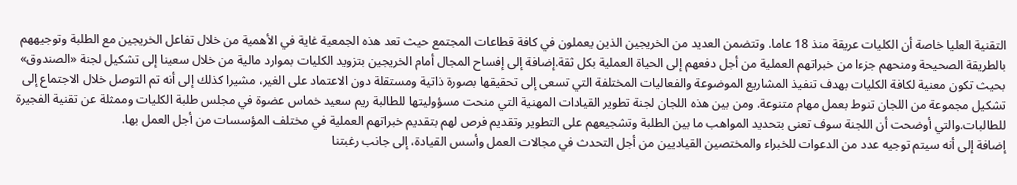التقنية العليا خاصة أن الكليات عريقة منذ 18 عاما. وتتضمن العديد من الخريجين الذين يعملون في كافة قطاعات المجتمع حيث تعد هذه الجمعية غاية في الأهمية من خلال تفاعل الخريجين مع الطلبة وتوجيههم بالطريقة الصحيحة ومنحهم جزءا من خبراتهم العملية من أجل دفعهم إلى الحياة العملية بكل ثقة.إضافة إلى إفساح المجال أمام الخريجين بتزويد الكليات بموارد مالية من خلال سعينا إلى تشكيل لجنة «الصندوق» بحيث تكون معنية لكافة الكليات بهدف تنفيذ المشاريع الموضوعة والفعاليات المختلفة التي تسعى إلى تحقيقها بصورة ذاتية ومستقلة دون الاعتماد على الغير، مشيرا كذلك إلى أنه تم التوصل خلال الاجتماع إلى تشكيل مجموعة من اللجان تنوط بعمل مهام متنوعة. ومن بين هذه اللجان لجنة تطوير القيادات المهنية التي منحت مسؤوليتها للطالبة ريم سعيد خماس عضوة في مجلس طلبة الكليات وممثلة عن تقنية الفجيرة للطالبات.والتي أوضحت أن اللجنة سوف تعنى بتحديد المواهب ما بين الطلبة وتشجيعهم على التطوير وتقديم فرص لهم بتقديم خبراتهم العملية في مختلف المؤسسات من أجل العمل بها.
إضافة إلى أنه سيتم توجيه عدد من الدعوات للخبراء والمختصين القياديين من أجل التحدث في مجالات العمل وأسس القيادة، إلى جانب رغبتنا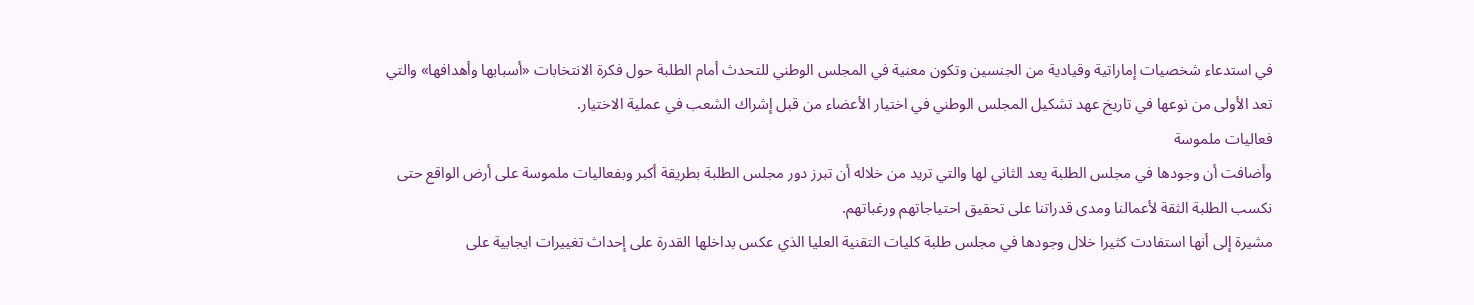في استدعاء شخصيات إماراتية وقيادية من الجنسين وتكون معنية في المجلس الوطني للتحدث أمام الطلبة حول فكرة الانتخابات «أسبابها وأهدافها» والتي تعد الأولى من نوعها في تاريخ عهد تشكيل المجلس الوطني في اختيار الأعضاء من قبل إشراك الشعب في عملية الاختيار.
فعاليات ملموسة
وأضافت أن وجودها في مجلس الطلبة يعد الثاني لها والتي تريد من خلاله أن تبرز دور مجلس الطلبة بطريقة أكبر وبفعاليات ملموسة على أرض الواقع حتى نكسب الطلبة الثقة لأعمالنا ومدى قدراتنا على تحقيق احتياجاتهم ورغباتهم.
مشيرة إلى أنها استفادت كثيرا خلال وجودها في مجلس طلبة كليات التقنية العليا الذي عكس بداخلها القدرة على إحداث تغييرات ايجابية على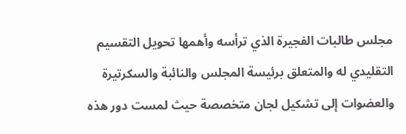مجلس طالبات الفجيرة الذي ترأسه وأهمها تحويل التقسيم التقليدي له والمتعلق برئيسة المجلس والنائبة والسكرتيرة والعضوات إلى تشكيل لجان متخصصة حيث لمست دور هذه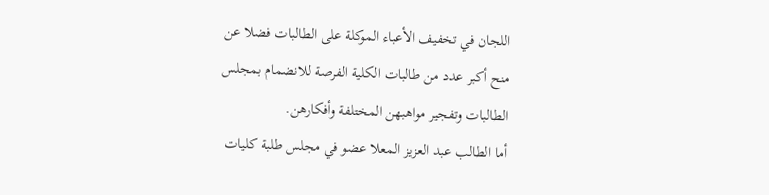اللجان في تخفيف الأعباء الموكلة على الطالبات فضلا عن منح أكبر عدد من طالبات الكلية الفرصة للانضمام بمجلس الطالبات وتفجير مواهبهن المختلفة وأفكارهن.
أما الطالب عبد العزيز المعلا عضو في مجلس طلبة كليات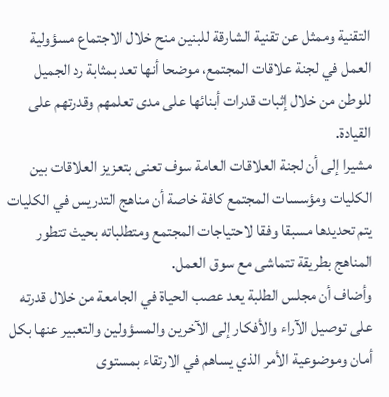التقنية وممثل عن تقنية الشارقة للبنين منح خلال الاجتماع مسؤولية العمل في لجنة علاقات المجتمع، موضحا أنها تعد بمثابة رد الجميل للوطن من خلال إثبات قدرات أبنائها على مدى تعلمهم وقدرتهم على القيادة.
مشيرا إلى أن لجنة العلاقات العامة سوف تعنى بتعزيز العلاقات بين الكليات ومؤسسات المجتمع كافة خاصة أن مناهج التدريس في الكليات يتم تحديدها مسبقا وفقا لاحتياجات المجتمع ومتطلباته بحيث تتطور المناهج بطريقة تتماشى مع سوق العمل.
وأضاف أن مجلس الطلبة يعد عصب الحياة في الجامعة من خلال قدرته على توصيل الآراء والأفكار إلى الآخرين والمسؤولين والتعبير عنها بكل أمان وموضوعية الأمر الذي يساهم في الارتقاء بمستوى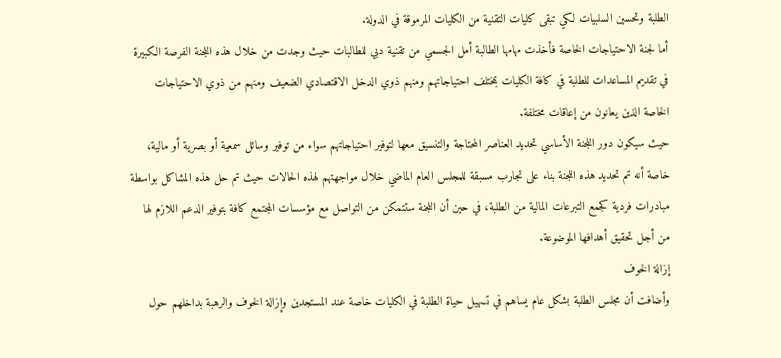الطلبة وتحسين السلبيات لكي تبقى كليات التقنية من الكليات المرموقة في الدولة.
أما لجنة الاحتياجات الخاصة فأخذت مهامها الطالبة أمل الجسمي من تقنية دبي للطالبات حيث وجدت من خلال هذه اللجنة الفرصة الكبيرة في تقديم المساعدات للطلبة في كافة الكليات بمختلف احتياجاتهم ومنهم ذوي الدخل الاقتصادي الضعيف ومنهم من ذوي الاحتياجات الخاصة الذين يعانون من إعاقات مختلفة.
حيث سيكون دور اللجنة الأساسي تحديد العناصر المحتاجة والتنسيق معها لتوفير احتياجاتهم سواء من توفير وسائل سمعية أو بصرية أو مالية، خاصة أنه تم تحديد هذه اللجنة بناء على تجارب مسبقة للمجلس العام الماضي خلال مواجهتهم لهذه الحالات حيث تم حل هذه المشاكل بواسطة مبادرات فردية كجمع التبرعات المالية من الطلبة، في حين أن اللجنة ستتمكن من التواصل مع مؤسسات المجتمع كافة بتوفير الدعم اللازم لها من أجل تحقيق أهدافها الموضوعة.
إزالة الخوف
وأضافت أن مجلس الطلبة بشكل عام يساهم في تسهيل حياة الطلبة في الكليات خاصة عند المستجدين وإزالة الخوف والرهبة بداخلهم حول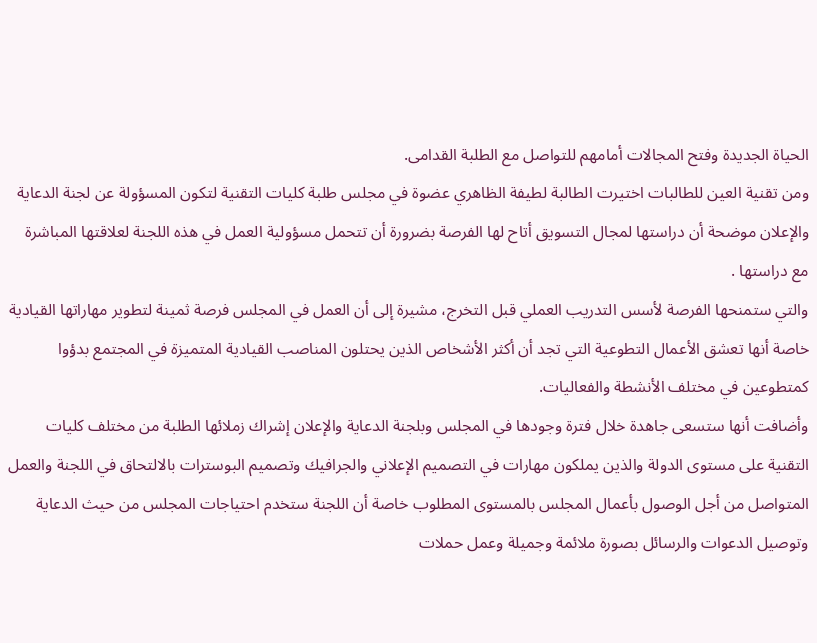الحياة الجديدة وفتح المجالات أمامهم للتواصل مع الطلبة القدامى.
ومن تقنية العين للطالبات اختيرت الطالبة لطيفة الظاهري عضوة في مجلس طلبة كليات التقنية لتكون المسؤولة عن لجنة الدعاية والإعلان موضحة أن دراستها لمجال التسويق أتاح لها الفرصة بضرورة أن تتحمل مسؤولية العمل في هذه اللجنة لعلاقتها المباشرة مع دراستها .
والتي ستمنحها الفرصة لأسس التدريب العملي قبل التخرج، مشيرة إلى أن العمل في المجلس فرصة ثمينة لتطوير مهاراتها القيادية خاصة أنها تعشق الأعمال التطوعية التي تجد أن أكثر الأشخاص الذين يحتلون المناصب القيادية المتميزة في المجتمع بدؤوا كمتطوعين في مختلف الأنشطة والفعاليات.
وأضافت أنها ستسعى جاهدة خلال فترة وجودها في المجلس وبلجنة الدعاية والإعلان إشراك زملائها الطلبة من مختلف كليات التقنية على مستوى الدولة والذين يملكون مهارات في التصميم الإعلاني والجرافيك وتصميم البوسترات بالالتحاق في اللجنة والعمل المتواصل من أجل الوصول بأعمال المجلس بالمستوى المطلوب خاصة أن اللجنة ستخدم احتياجات المجلس من حيث الدعاية وتوصيل الدعوات والرسائل بصورة ملائمة وجميلة وعمل حملات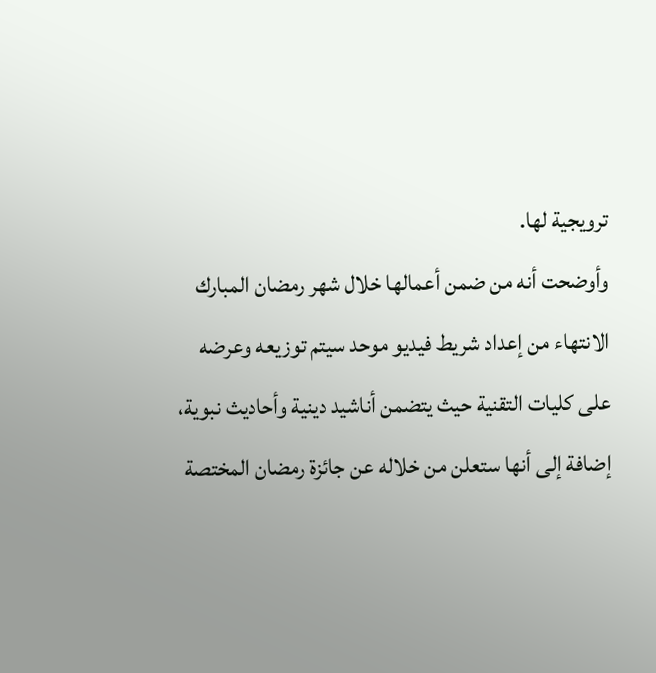ترويجية لها.
وأوضحت أنه من ضمن أعمالها خلال شهر رمضان المبارك الانتهاء من إعداد شريط فيديو موحد سيتم توزيعه وعرضه على كليات التقنية حيث يتضمن أناشيد دينية وأحاديث نبوية، إضافة إلى أنها ستعلن من خلاله عن جائزة رمضان المختصة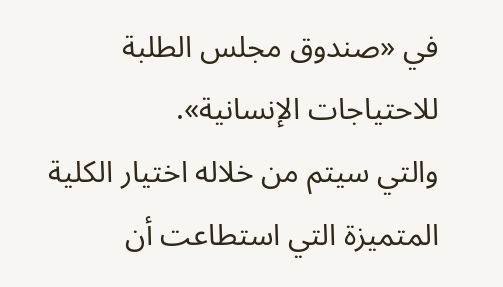في «صندوق مجلس الطلبة للاحتياجات الإنسانية».
والتي سيتم من خلاله اختيار الكلية المتميزة التي استطاعت أن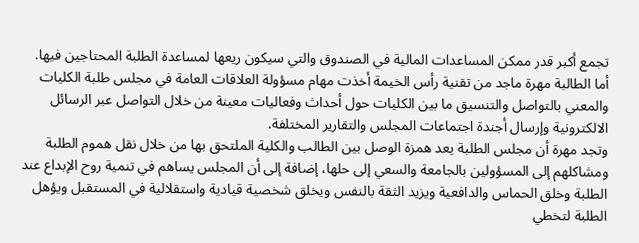تجمع أكبر قدر ممكن المساعدات المالية في الصندوق والتي سيكون ريعها لمساعدة الطلبة المحتاجين فيها.
أما الطالبة مهرة ماجد من تقنية رأس الخيمة أخذت مهام مسؤولة العلاقات العامة في مجلس طلبة الكليات والمعني بالتواصل والتنسيق ما بين الكليات حول أحداث وفعاليات معينة من خلال التواصل عبر الرسائل الالكترونية وإرسال أجندة اجتماعات المجلس والتقارير المختلفة.
وتجد مهرة أن مجلس الطلبة يعد همزة الوصل بين الطالب والكلية الملتحق بها من خلال نقل هموم الطلبة ومشاكلهم إلى المسؤولين بالجامعة والسعي إلى حلها، إضافة إلى أن المجلس يساهم في تنمية روح الإبداع عند الطلبة وخلق الحماس والدافعية ويزيد الثقة بالنفس ويخلق شخصية قيادية واستقلالية في المستقبل ويؤهل الطلبة لتخطي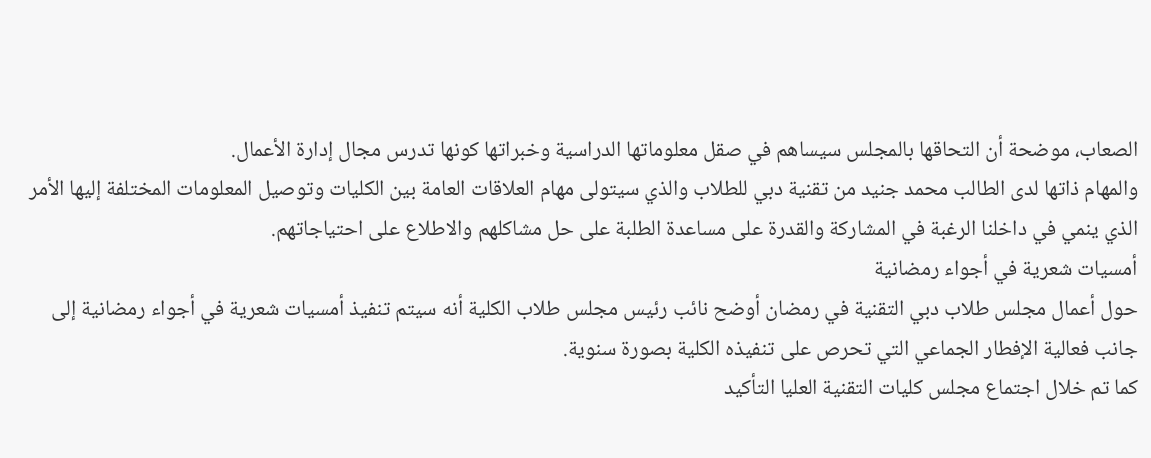الصعاب، موضحة أن التحاقها بالمجلس سيساهم في صقل معلوماتها الدراسية وخبراتها كونها تدرس مجال إدارة الأعمال.
والمهام ذاتها لدى الطالب محمد جنيد من تقنية دبي للطلاب والذي سيتولى مهام العلاقات العامة بين الكليات وتوصيل المعلومات المختلفة إليها الأمر الذي ينمي في داخلنا الرغبة في المشاركة والقدرة على مساعدة الطلبة على حل مشاكلهم والاطلاع على احتياجاتهم.
أمسيات شعرية في أجواء رمضانية
حول أعمال مجلس طلاب دبي التقنية في رمضان أوضح نائب رئيس مجلس طلاب الكلية أنه سيتم تنفيذ أمسيات شعرية في أجواء رمضانية إلى جانب فعالية الإفطار الجماعي التي تحرص على تنفيذه الكلية بصورة سنوية.
كما تم خلال اجتماع مجلس كليات التقنية العليا التأكيد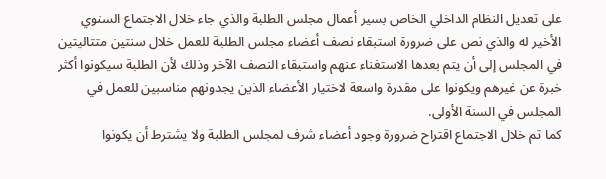على تعديل النظام الداخلي الخاص بسير أعمال مجلس الطلبة والذي جاء خلال الاجتماع السنوي الأخير له والذي نص على ضرورة استبقاء نصف أعضاء مجلس الطلبة للعمل خلال سنتين متتاليتين في المجلس إلى أن يتم بعدها الاستغناء عنهم واستبقاء النصف الآخر وذلك لأن الطلبة سيكونوا أكثر خبرة عن غيرهم ويكونوا على مقدرة واسعة لاختيار الأعضاء الذين يجدونهم مناسبين للعمل في المجلس في السنة الأولى.
كما تم خلال الاجتماع اقتراح ضرورة وجود أعضاء شرف لمجلس الطلبة ولا يشترط أن يكونوا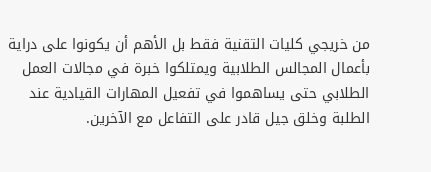من خريجي كليات التقنية فقط بل الأهم أن يكونوا على دراية بأعمال المجالس الطلابية ويمتلكوا خبرة في مجالات العمل الطلابي حتى يساهموا في تفعيل المهارات القيادية عند الطلبة وخلق جيل قادر على التفاعل مع الآخرين.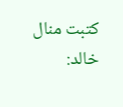كتبت منال خالد: